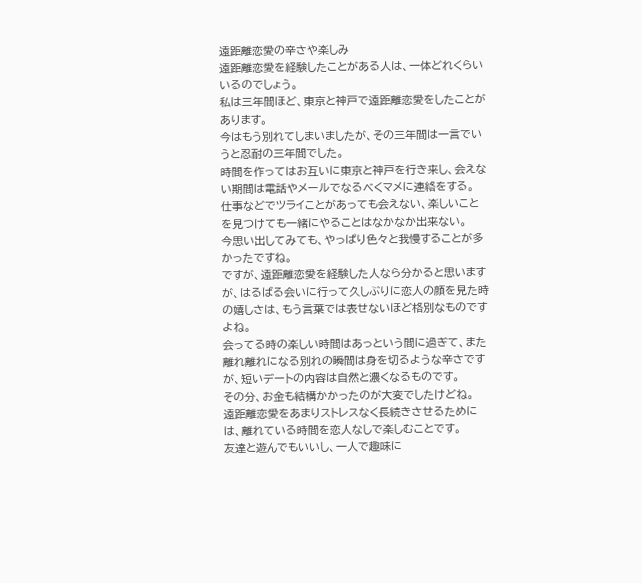遠距離恋愛の辛さや楽しみ
遠距離恋愛を経験したことがある人は、一体どれくらいいるのでしょう。
私は三年間ほど、東京と神戸で遠距離恋愛をしたことがあります。
今はもう別れてしまいましたが、その三年間は一言でいうと忍耐の三年間でした。
時間を作ってはお互いに東京と神戸を行き来し、会えない期間は電話やメールでなるべくマメに連絡をする。
仕事などでツライことがあっても会えない、楽しいことを見つけても一緒にやることはなかなか出来ない。
今思い出してみても、やっぱり色々と我慢することが多かったですね。
ですが、遠距離恋愛を経験した人なら分かると思いますが、はるばる会いに行って久しぶりに恋人の顔を見た時の嬉しさは、もう言葉では表せないほど格別なものですよね。
会ってる時の楽しい時間はあっという間に過ぎて、また離れ離れになる別れの瞬間は身を切るような辛さですが、短いデートの内容は自然と濃くなるものです。
その分、お金も結構かかったのが大変でしたけどね。
遠距離恋愛をあまりストレスなく長続きさせるためには、離れている時間を恋人なしで楽しむことです。
友達と遊んでもいいし、一人で趣味に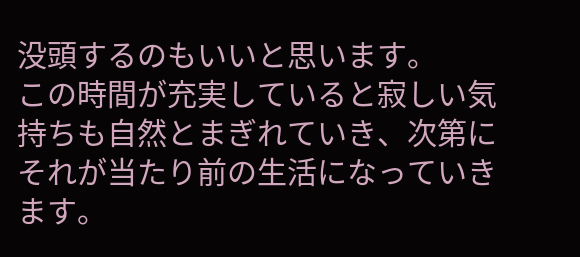没頭するのもいいと思います。
この時間が充実していると寂しい気持ちも自然とまぎれていき、次第にそれが当たり前の生活になっていきます。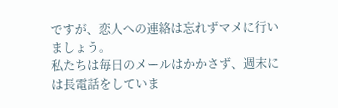ですが、恋人への連絡は忘れずマメに行いましょう。
私たちは毎日のメールはかかさず、週末には長電話をしていま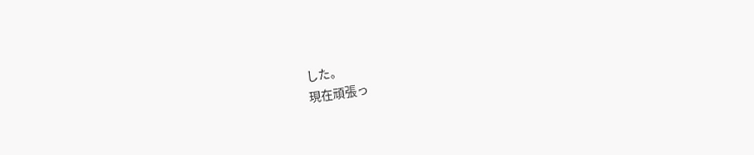した。
現在頑張っ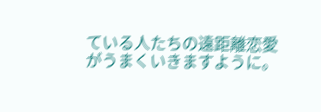ている人たちの遠距離恋愛がうまくいきますように。